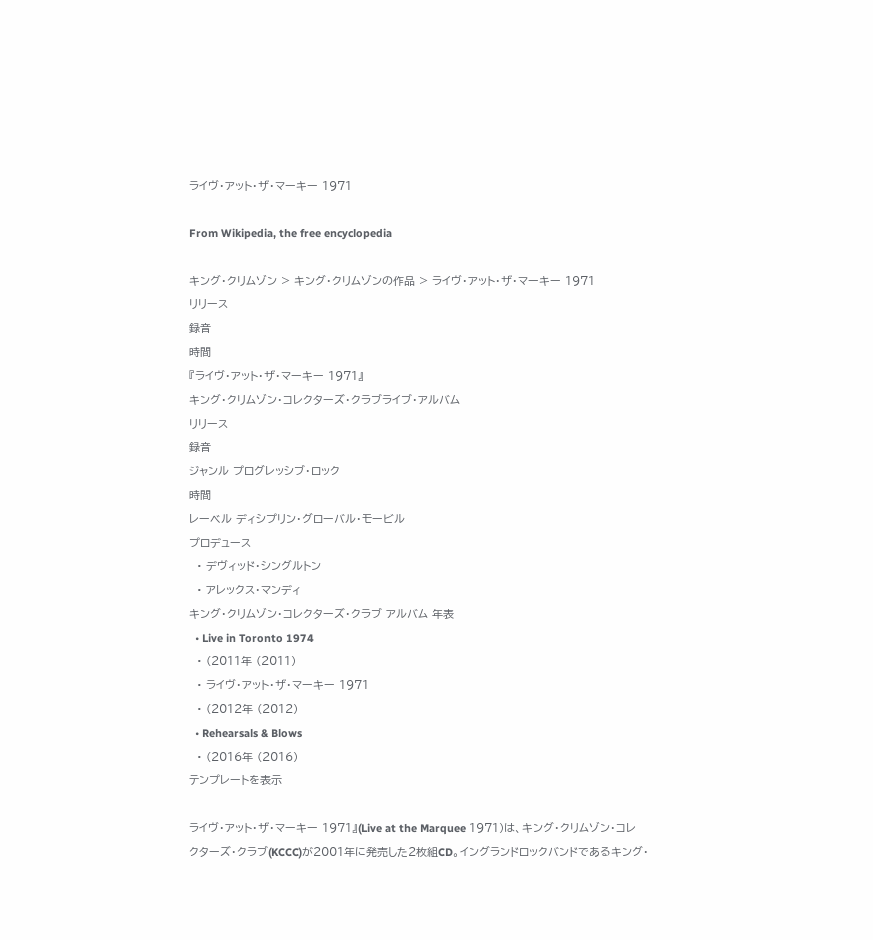ライヴ・アット・ザ・マーキー 1971

From Wikipedia, the free encyclopedia

キング・クリムゾン > キング・クリムゾンの作品 > ライヴ・アット・ザ・マーキー 1971
リリース
録音
時間
『ライヴ・アット・ザ・マーキー 1971』
キング・クリムゾン・コレクターズ・クラブライブ・アルバム
リリース
録音
ジャンル プログレッシブ・ロック
時間
レーベル ディシプリン・グローバル・モービル
プロデュース
  • デヴィッド・シングルトン
  • アレックス・マンディ
キング・クリムゾン・コレクターズ・クラブ アルバム 年表
  • Live in Toronto 1974
  • (2011年 (2011)
  • ライヴ・アット・ザ・マーキー 1971
  • (2012年 (2012)
  • Rehearsals & Blows
  • (2016年 (2016)
テンプレートを表示

ライヴ・アット・ザ・マーキー 1971』(Live at the Marquee 1971)は、キング・クリムゾン・コレクターズ・クラブ(KCCC)が2001年に発売した2枚組CD。イングランドロックバンドであるキング・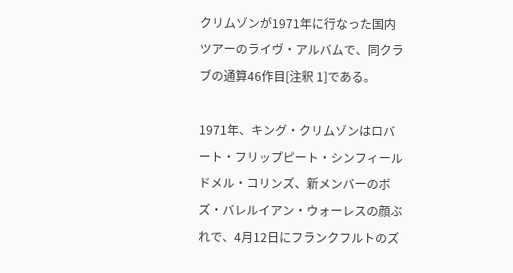クリムゾンが1971年に行なった国内ツアーのライヴ・アルバムで、同クラブの通算46作目[注釈 1]である。

1971年、キング・クリムゾンはロバート・フリップピート・シンフィールドメル・コリンズ、新メンバーのボズ・バレルイアン・ウォーレスの顔ぶれで、4月12日にフランクフルトのズ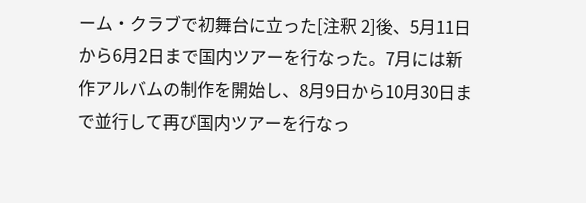ーム・クラブで初舞台に立った[注釈 2]後、5月11日から6月2日まで国内ツアーを行なった。7月には新作アルバムの制作を開始し、8月9日から10月30日まで並行して再び国内ツアーを行なっ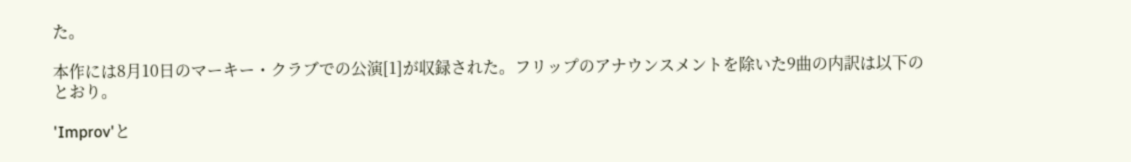た。

本作には8月10日のマーキー・クラブでの公演[1]が収録された。フリップのアナウンスメントを除いた9曲の内訳は以下のとおり。

'Improv'と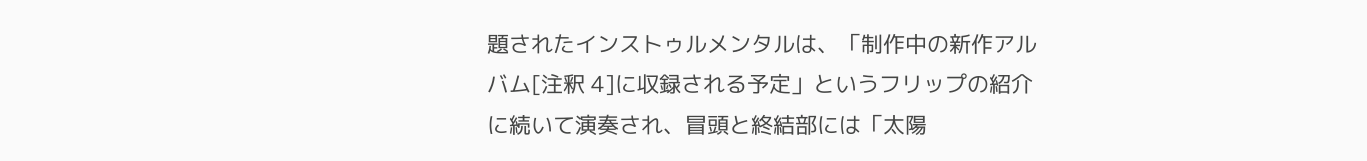題されたインストゥルメンタルは、「制作中の新作アルバム[注釈 4]に収録される予定」というフリップの紹介に続いて演奏され、冒頭と終結部には「太陽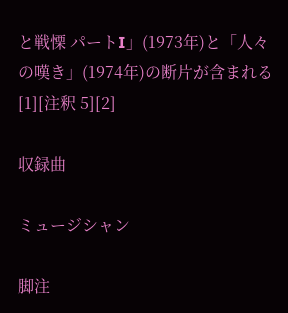と戦慄 パートI」(1973年)と「人々の嘆き」(1974年)の断片が含まれる[1][注釈 5][2]

収録曲

ミュージシャン

脚注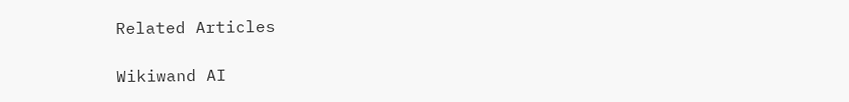Related Articles

Wikiwand AI